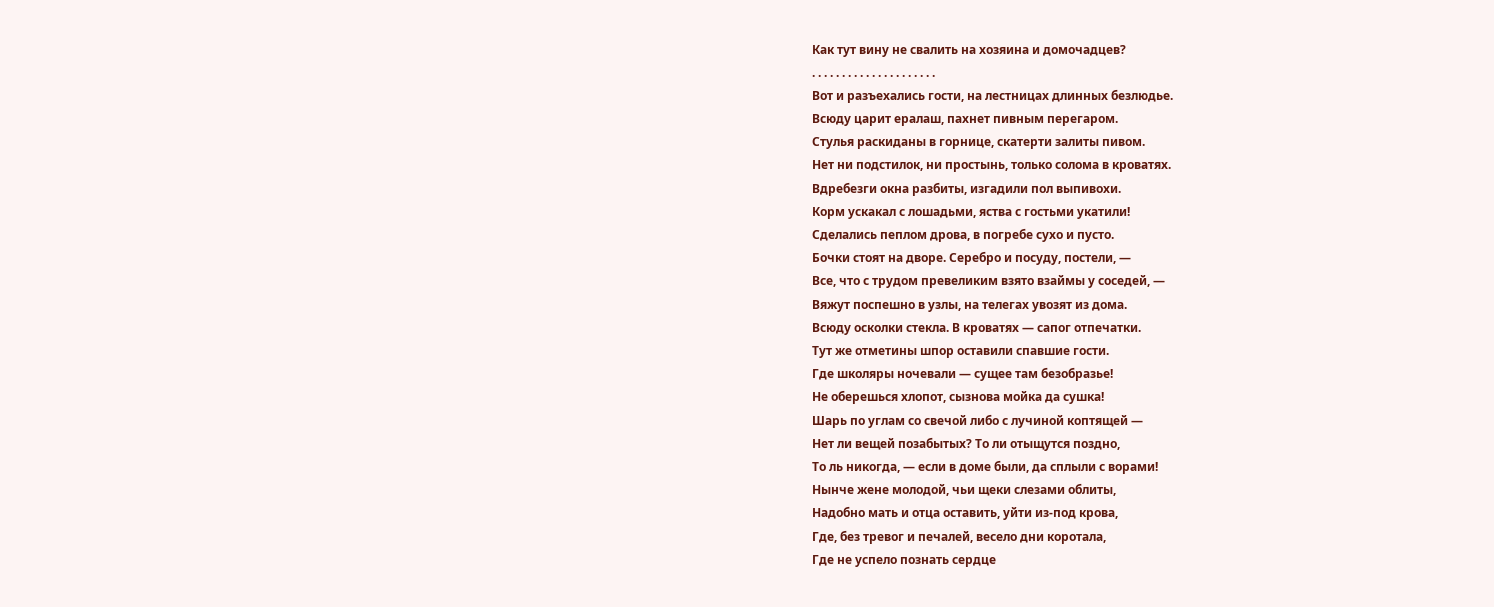Как тут вину не свалить на хозяина и домочадцев?
. . . . . . . . . . . . . . . . . . . . .
Вот и разъехались гости, на лестницах длинных безлюдье.
Всюду царит ералаш, пахнет пивным перегаром.
Стулья раскиданы в горнице, скатерти залиты пивом.
Нет ни подстилок, ни простынь, только солома в кроватях.
Вдребезги окна разбиты, изгадили пол выпивохи.
Корм ускакал с лошадьми, яства с гостьми укатили!
Сделались пеплом дрова, в погребе сухо и пусто.
Бочки стоят на дворе. Серебро и посуду, постели, —
Все, что с трудом превеликим взято взаймы у соседей, —
Вяжут поспешно в узлы, на телегах увозят из дома.
Всюду осколки стекла. В кроватях — сапог отпечатки.
Тут же отметины шпор оставили спавшие гости.
Где школяры ночевали — сущее там безобразье!
Не оберешься хлопот, сызнова мойка да сушка!
Шарь по углам со свечой либо с лучиной коптящей —
Нет ли вещей позабытых? То ли отыщутся поздно,
То ль никогда, — если в доме были, да сплыли с ворами!
Нынче жене молодой, чьи щеки слезами облиты,
Надобно мать и отца оставить, уйти из-под крова,
Где, без тревог и печалей, весело дни коротала,
Где не успело познать сердце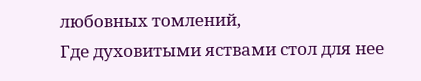любовных томлений,
Где духовитыми яствами стол для нее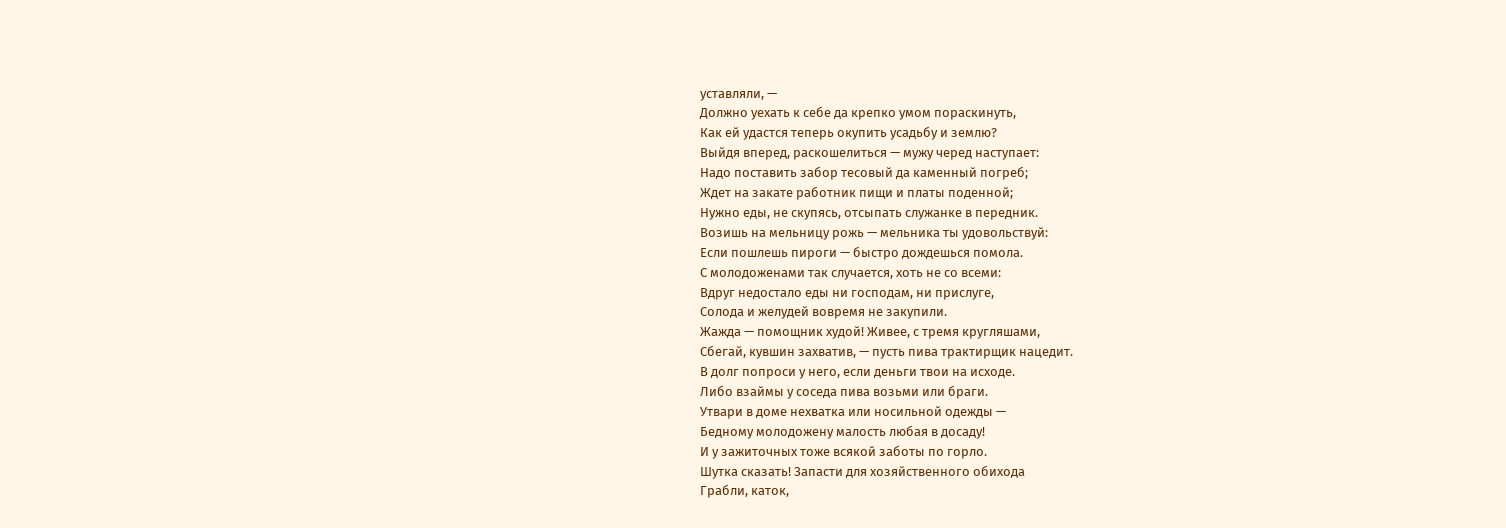уставляли, —
Должно уехать к себе да крепко умом пораскинуть,
Как ей удастся теперь окупить усадьбу и землю?
Выйдя вперед, раскошелиться — мужу черед наступает:
Надо поставить забор тесовый да каменный погреб;
Ждет на закате работник пищи и платы поденной;
Нужно еды, не скупясь, отсыпать служанке в передник.
Возишь на мельницу рожь — мельника ты удовольствуй:
Если пошлешь пироги — быстро дождешься помола.
С молодоженами так случается, хоть не со всеми:
Вдруг недостало еды ни господам, ни прислуге,
Солода и желудей вовремя не закупили.
Жажда — помощник худой! Живее, с тремя кругляшами,
Сбегай, кувшин захватив, — пусть пива трактирщик нацедит.
В долг попроси у него, если деньги твои на исходе.
Либо взаймы у соседа пива возьми или браги.
Утвари в доме нехватка или носильной одежды —
Бедному молодожену малость любая в досаду!
И у зажиточных тоже всякой заботы по горло.
Шутка сказать! Запасти для хозяйственного обихода
Грабли, каток,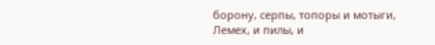борону, серпы, топоры и мотыги,
Лемех, и пилы, и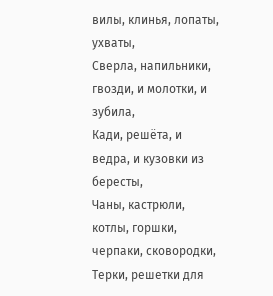вилы, клинья, лопаты, ухваты,
Сверла, напильники, гвозди, и молотки, и зубила,
Кади, решёта, и ведра, и кузовки из бересты,
Чаны, кастрюли, котлы, горшки, черпаки, сковородки,
Терки, решетки для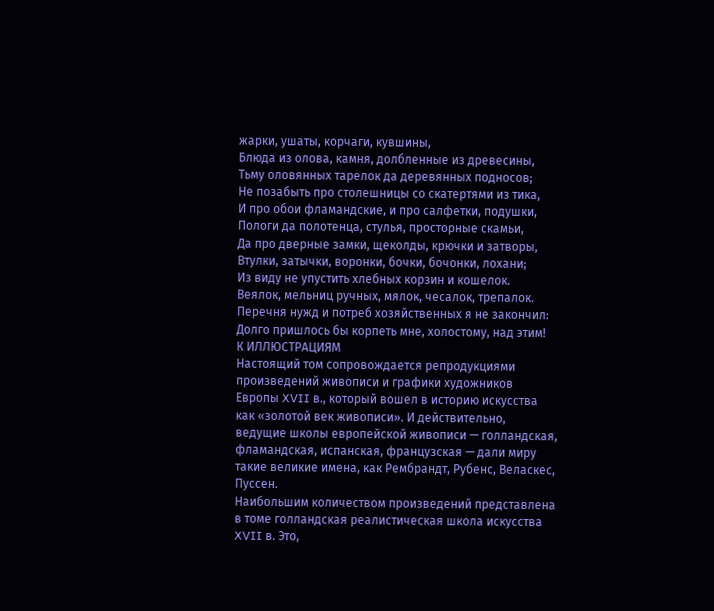жарки, ушаты, корчаги, кувшины,
Блюда из олова, камня, долбленные из древесины,
Тьму оловянных тарелок да деревянных подносов;
Не позабыть про столешницы со скатертями из тика,
И про обои фламандские, и про салфетки, подушки,
Пологи да полотенца, стулья, просторные скамьи,
Да про дверные замки, щеколды, крючки и затворы,
Втулки, затычки, воронки, бочки, бочонки, лохани;
Из виду не упустить хлебных корзин и кошелок.
Веялок, мельниц ручных, мялок, чесалок, трепалок.
Перечня нужд и потреб хозяйственных я не закончил:
Долго пришлось бы корпеть мне, холостому, над этим!
К ИЛЛЮСТРАЦИЯМ
Настоящий том сопровождается репродукциями произведений живописи и графики художников Европы XVII в., который вошел в историю искусства как «золотой век живописи». И действительно, ведущие школы европейской живописи — голландская, фламандская, испанская, французская — дали миру такие великие имена, как Рембрандт, Рубенс, Веласкес, Пуссен.
Наибольшим количеством произведений представлена в томе голландская реалистическая школа искусства XVII в. Это,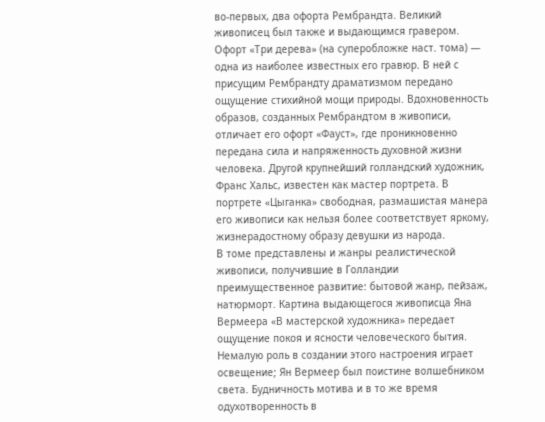во-первых, два офорта Рембрандта. Великий живописец был также и выдающимся гравером. Офорт «Три дерева» (на суперобложке наст. тома) — одна из наиболее известных его гравюр. В ней с присущим Рембрандту драматизмом передано ощущение стихийной мощи природы. Вдохновенность образов, созданных Рембрандтом в живописи, отличает его офорт «Фауст», где проникновенно передана сила и напряженность духовной жизни человека. Другой крупнейший голландский художник, Франс Хальс, известен как мастер портрета. В портрете «Цыганка» свободная, размашистая манера его живописи как нельзя более соответствует яркому, жизнерадостному образу девушки из народа.
В томе представлены и жанры реалистической живописи, получившие в Голландии преимущественное развитие: бытовой жанр, пейзаж, натюрморт. Картина выдающегося живописца Яна Вермеера «В мастерской художника» передает ощущение покоя и ясности человеческого бытия. Немалую роль в создании этого настроения играет освещение; Ян Вермеер был поистине волшебником света. Будничность мотива и в то же время одухотворенность в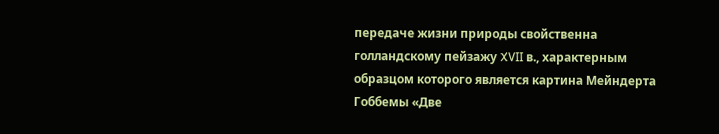передаче жизни природы свойственна голландскому пейзажу XVII в., характерным образцом которого является картина Мейндерта Гоббемы «Две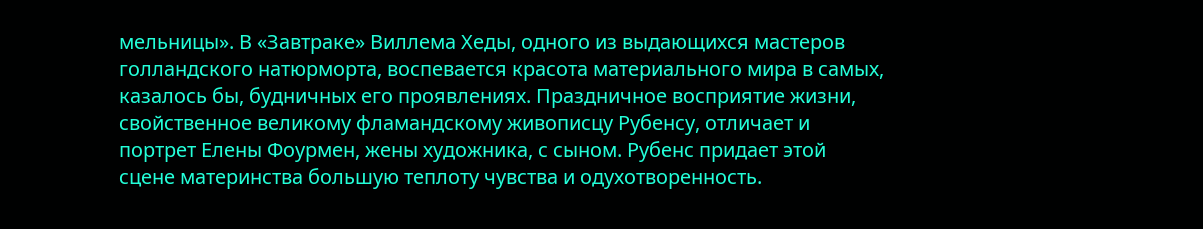мельницы». В «Завтраке» Виллема Хеды, одного из выдающихся мастеров голландского натюрморта, воспевается красота материального мира в самых, казалось бы, будничных его проявлениях. Праздничное восприятие жизни, свойственное великому фламандскому живописцу Рубенсу, отличает и портрет Елены Фоурмен, жены художника, с сыном. Рубенс придает этой сцене материнства большую теплоту чувства и одухотворенность.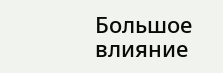Большое влияние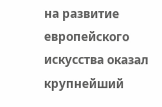на развитие европейского искусства оказал крупнейший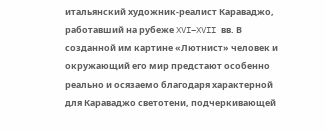итальянский художник-реалист Караваджо, работавший на рубеже XVI–XVII вв. В созданной им картине «Лютнист» человек и окружающий его мир предстают особенно реально и осязаемо благодаря характерной для Караваджо светотени, подчеркивающей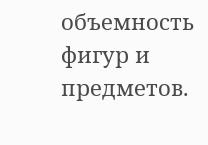объемность фигур и предметов.